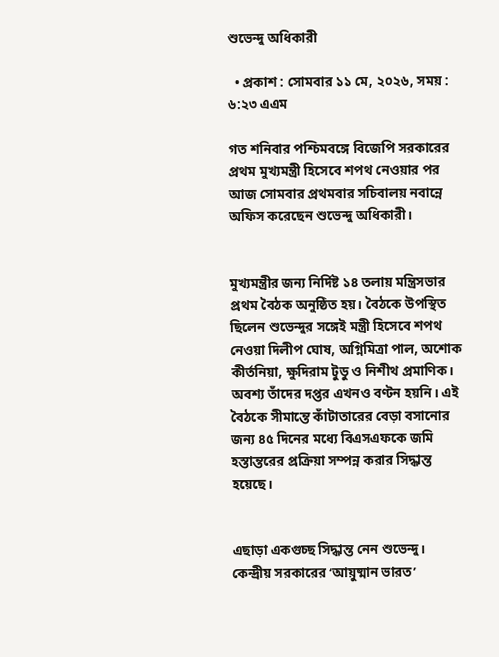শুভেন্দু অধিকারী

  • প্রকাশ : সোমবার ১১ মে, ২০২৬, সময় : ৬:২৩ এএম

গত শনিবার পশ্চিমবঙ্গে বিজেপি সরকারের প্রথম মুখ্যমন্ত্রী হিসেবে শপথ নেওয়ার পর আজ সোমবার প্রথমবার সচিবালয় নবান্নে অফিস করেছেন শুভেন্দু অধিকারী।


মুখ্যমন্ত্রীর জন্য নির্দিষ্ট ১৪ তলায় মন্ত্রিসভার প্রথম বৈঠক অনুষ্ঠিত হয়। বৈঠকে উপস্থিত ছিলেন শুভেন্দুর সঙ্গেই মন্ত্রী হিসেবে শপথ নেওয়া দিলীপ ঘোষ, অগ্নিমিত্রা পাল, অশোক কীর্তনিয়া, ক্ষুদিরাম টুডু ও নিশীথ প্রমাণিক। অবশ্য তাঁদের দপ্তর এখনও বণ্টন হয়নি। এই বৈঠকে সীমান্তে কাঁটাতারের বেড়া বসানোর জন্য ৪৫ দিনের মধ্যে বিএসএফকে জমি হস্তান্তরের প্রক্রিয়া সম্পন্ন করার সিদ্ধান্ত হয়েছে।


এছাড়া একগুচ্ছ সিদ্ধান্ত নেন শুভেন্দু। কেন্দ্রীয় সরকারের ‘আয়ুষ্মান ভারত’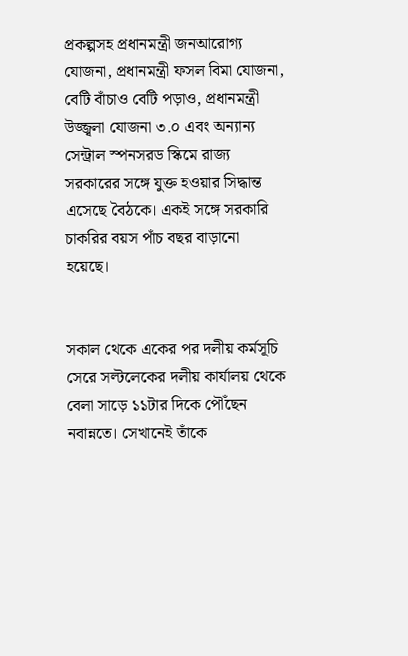প্রকল্পসহ প্রধানমন্ত্রী জনআরোগ্য যোজনা, প্রধানমন্ত্রী ফসল বিমা যোজনা, বেটি বাঁচাও বেটি পড়াও, প্রধানমন্ত্রী উজ্জ্বলা যোজনা ৩.০ এবং অন্যান্য সেন্ট্রাল স্পনসরড স্কিমে রাজ্য সরকারের সঙ্গে যুক্ত হওয়ার সিদ্ধান্ত এসেছে বৈঠকে। একই সঙ্গে সরকারি চাকরির বয়স পাঁচ বছর বাড়ানো হয়েছে।


সকাল থেকে একের পর দলীয় কর্মসূচি সেরে সল্টলেকের দলীয় কার্যালয় থেকে বেলা সাড়ে ১১টার দিকে পৌঁছেন নবান্নতে। সেখানেই তাঁকে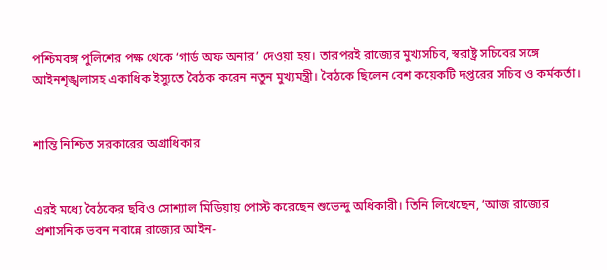পশ্চিমবঙ্গ পুলিশের পক্ষ থেকে ‘গার্ড অফ অনার’ দেওয়া হয়। তারপরই রাজ্যের মুখ্যসচিব, স্বরাষ্ট্র সচিবের সঙ্গে আইনশৃঙ্খলাসহ একাধিক ইস্যুতে বৈঠক করেন নতুন মুখ্যমন্ত্রী। বৈঠকে ছিলেন বেশ কয়েকটি দপ্তরের সচিব ও কর্মকর্তা।


শান্তি নিশ্চিত সরকারের অগ্রাধিকার


এরই মধ্যে বৈঠকের ছবিও সোশ্যাল মিডিয়ায় পোস্ট করেছেন শুভেন্দু অধিকারী। তিনি লিখেছেন, ‘আজ রাজ্যের প্রশাসনিক ভবন নবান্নে রাজ্যের আইন-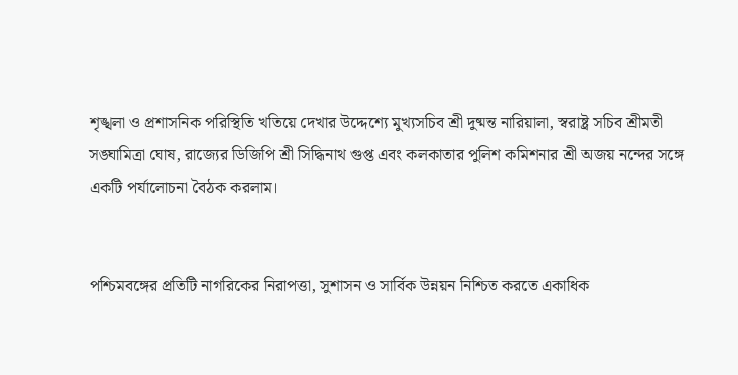শৃঙ্খলা ও প্রশাসনিক পরিস্থিতি খতিয়ে দেখার উদ্দেশ্যে মুখ্যসচিব শ্রী দুষ্মন্ত নারিয়ালা, স্বরাষ্ট্র সচিব শ্রীমতী সঙ্ঘামিত্রা ঘোষ, রাজ্যের ডিজিপি শ্রী সিদ্ধিনাথ গুপ্ত এবং কলকাতার পুলিশ কমিশনার শ্রী অজয় নন্দের সঙ্গে একটি পর্যালোচনা বৈঠক করলাম।


পশ্চিমবঙ্গের প্রতিটি নাগরিকের নিরাপত্তা, সুশাসন ও সার্বিক উন্নয়ন নিশ্চিত করতে একাধিক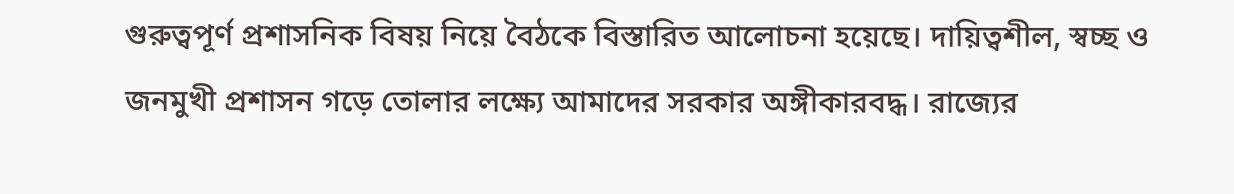গুরুত্বপূর্ণ প্রশাসনিক বিষয় নিয়ে বৈঠকে বিস্তারিত আলোচনা হয়েছে। দায়িত্বশীল, স্বচ্ছ ও জনমুখী প্রশাসন গড়ে তোলার লক্ষ্যে আমাদের সরকার অঙ্গীকারবদ্ধ। রাজ্যের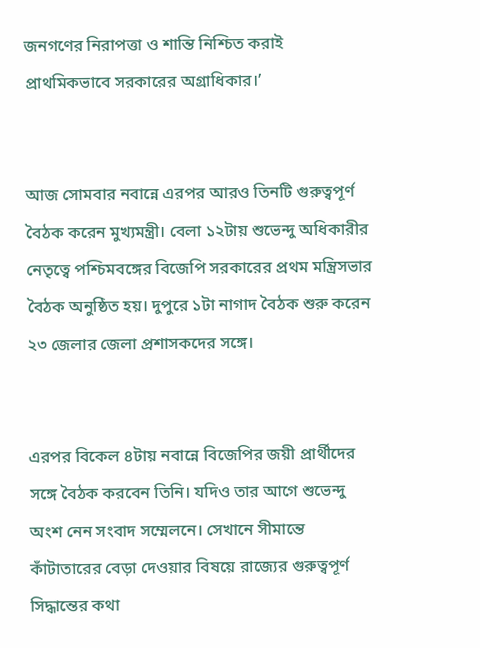জনগণের নিরাপত্তা ও শান্তি নিশ্চিত করাই প্রাথমিকভাবে সরকারের অগ্রাধিকার।’


আজ সোমবার নবান্নে এরপর আরও তিনটি গুরুত্বপূর্ণ বৈঠক করেন মুখ্যমন্ত্রী। বেলা ১২টায় শুভেন্দু অধিকারীর নেতৃত্বে পশ্চিমবঙ্গের বিজেপি সরকারের প্রথম মন্ত্রিসভার বৈঠক অনুষ্ঠিত হয়। দুপুরে ১টা নাগাদ বৈঠক শুরু করেন ২৩ জেলার জেলা প্রশাসকদের সঙ্গে।


এরপর বিকেল ৪টায় নবান্নে বিজেপির জয়ী প্রার্থীদের সঙ্গে বৈঠক করবেন তিনি। যদিও তার আগে শুভেন্দু অংশ নেন সংবাদ সম্মেলনে। সেখানে সীমান্তে কাঁটাতারের বেড়া দেওয়ার বিষয়ে রাজ্যের গুরুত্বপূর্ণ সিদ্ধান্তের কথা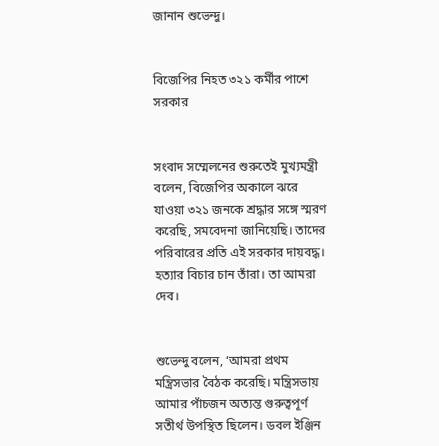জানান শুভেন্দু।


বিজেপির নিহত ৩২১ কর্মীর পাশে সরকার


সংবাদ সম্মেলনের শুরুতেই মুখ্যমন্ত্রী বলেন, বিজেপির অকালে ঝরে যাওয়া ৩২১ জনকে শ্রদ্ধার সঙ্গে স্মরণ করেছি, সমবেদনা জানিয়েছি। তাদের পরিবারের প্রতি এই সরকার দায়বদ্ধ। হত্যার বিচার চান তাঁরা। তা আমরা দেব।


শুভেন্দু বলেন, ‘আমরা প্রথম মন্ত্রিসভার বৈঠক করেছি। মন্ত্রিসভায় আমার পাঁচজন অত্যন্ত গুরুত্বপূর্ণ সতীর্থ উপস্থিত ছিলেন। ডবল ইঞ্জিন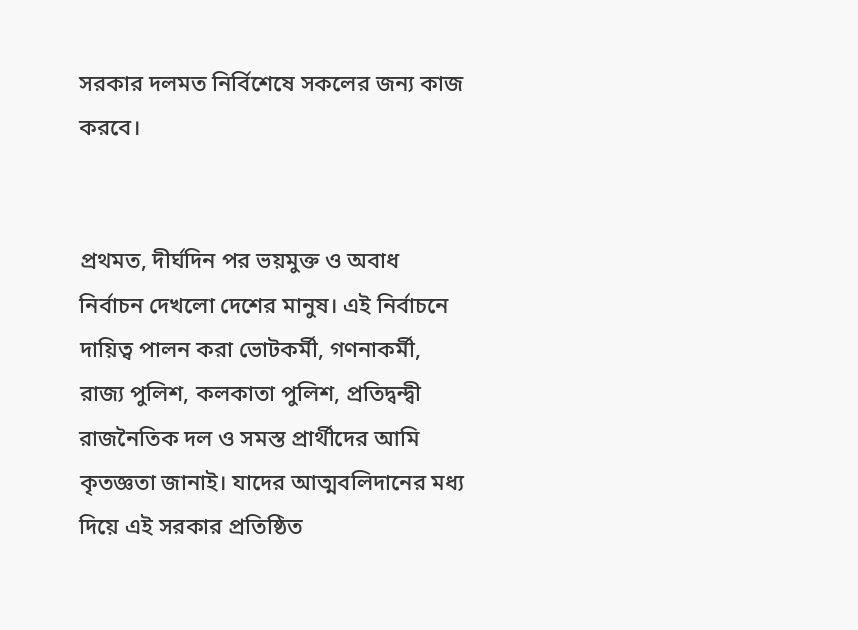সরকার দলমত নির্বিশেষে সকলের জন্য কাজ করবে।


প্রথমত, দীর্ঘদিন পর ভয়মুক্ত ও অবাধ নির্বাচন দেখলো দেশের মানুষ। এই নির্বাচনে দায়িত্ব পালন করা ভোটকর্মী, গণনাকর্মী, রাজ্য পুলিশ, কলকাতা পুলিশ, প্রতিদ্বন্দ্বী রাজনৈতিক দল ও সমস্ত প্রার্থীদের আমি কৃতজ্ঞতা জানাই। যাদের আত্মবলিদানের মধ্য দিয়ে এই সরকার প্রতিষ্ঠিত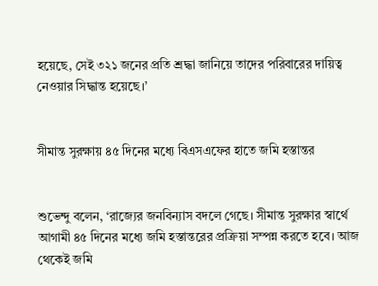হয়েছে, সেই ৩২১ জনের প্রতি শ্রদ্ধা জানিয়ে তাদের পরিবারের দায়িত্ব নেওয়ার সিদ্ধান্ত হয়েছে।’


সীমান্ত সুরক্ষায় ৪৫ দিনের মধ্যে বিএসএফের হাতে জমি হস্তান্তর


শুভেন্দু বলেন, ‘রাজ্যের জনবিন্যাস বদলে গেছে। সীমান্ত সুরক্ষার স্বার্থে আগামী ৪৫ দিনের মধ্যে জমি হস্তান্তরের প্রক্রিয়া সম্পন্ন করতে হবে। আজ থেকেই জমি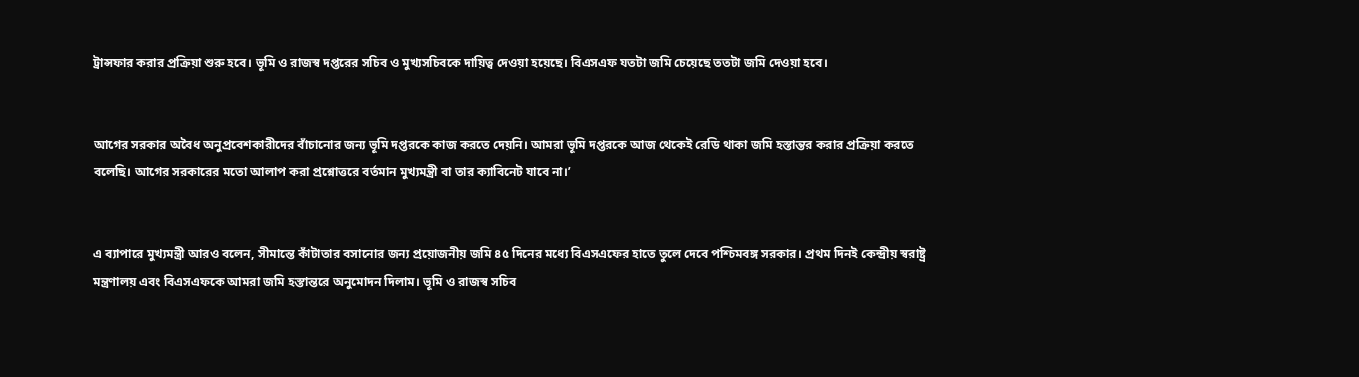ট্রান্সফার করার প্রক্রিয়া শুরু হবে। ভূমি ও রাজস্ব দপ্তরের সচিব ও মুখ্যসচিবকে দায়িত্ব দেওয়া হয়েছে। বিএসএফ যতটা জমি চেয়েছে ততটা জমি দেওয়া হবে।


আগের সরকার অবৈধ অনুপ্রবেশকারীদের বাঁচানোর জন্য ভূমি দপ্তরকে কাজ করতে দেয়নি। আমরা ভূমি দপ্তরকে আজ থেকেই রেডি থাকা জমি হস্তান্তর করার প্রক্রিয়া করতে বলেছি। আগের সরকারের মতো আলাপ করা প্রশ্নোত্তরে বর্তমান মুখ্যমন্ত্রী বা তার ক্যাবিনেট যাবে না।’


এ ব্যাপারে মুখ্যমন্ত্রী আরও বলেন, সীমান্তে কাঁটাতার বসানোর জন্য প্রয়োজনীয় জমি ৪৫ দিনের মধ্যে বিএসএফের হাতে তুলে দেবে পশ্চিমবঙ্গ সরকার। প্রথম দিনই কেন্দ্রীয় স্বরাষ্ট্র মন্ত্রণালয় এবং বিএসএফকে আমরা জমি হস্তান্তরে অনুমোদন দিলাম। ভূমি ও রাজস্ব সচিব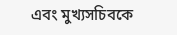এবং মুখ্যসচিবকে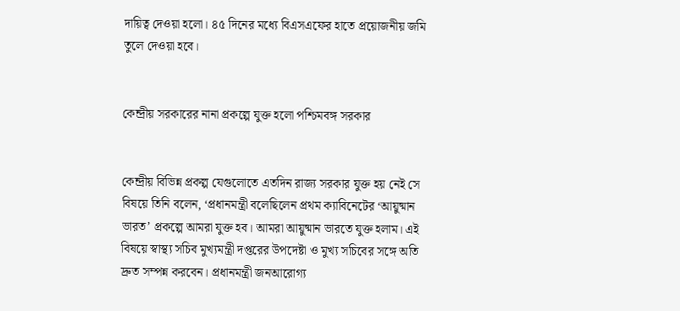দায়িত্ব দেওয়া হলো। ৪৫ দিনের মধ্যে বিএসএফের হাতে প্রয়োজনীয় জমি তুলে দেওয়া হবে।


কেন্দ্রীয় সরকারের নানা প্রকল্পে যুক্ত হলো পশ্চিমবঙ্গ সরকার


কেন্দ্রীয় বিভিন্ন প্রকল্প যেগুলোতে এতদিন রাজ্য সরকার যুক্ত হয় নেই সে বিষয়ে তিনি বলেন, ‘প্রধানমন্ত্রী বলেছিলেন প্রথম ক্যাবিনেটের ‘আয়ুষ্মান ভারত’ প্রকল্পে আমরা যুক্ত হব। আমরা আয়ুষ্মান ভারতে যুক্ত হলাম। এই বিষয়ে স্বাস্থ্য সচিব মুখ্যমন্ত্রী দপ্তরের উপদেষ্টা ও মুখ্য সচিবের সঙ্গে অতি দ্রুত সম্পন্ন করবেন। প্রধানমন্ত্রী জনআরোগ্য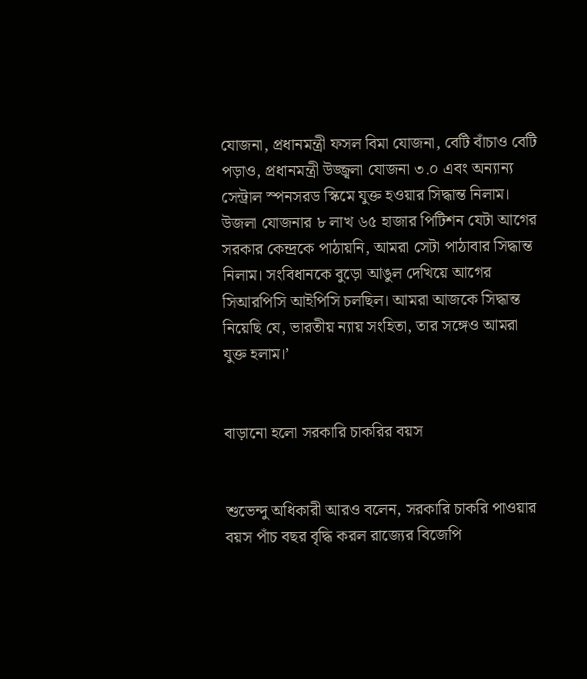যোজনা, প্রধানমন্ত্রী ফসল বিমা যোজনা, বেটি বাঁচাও বেটি পড়াও, প্রধানমন্ত্রী উজ্জ্বলা যোজনা ৩.০ এবং অন্যান্য সেন্ট্রাল স্পনসরড স্কিমে যুক্ত হওয়ার সিদ্ধান্ত নিলাম। উজলা যোজনার ৮ লাখ ৬৫ হাজার পিটিশন যেটা আগের সরকার কেন্দ্রকে পাঠায়নি, আমরা সেটা পাঠাবার সিদ্ধান্ত নিলাম। সংবিধানকে বুড়ো আঙুল দেখিয়ে আগের সিআরপিসি আইপিসি চলছিল। আমরা আজকে সিদ্ধান্ত নিয়েছি যে, ভারতীয় ন্যায় সংহিতা, তার সঙ্গেও আমরা যুক্ত হলাম।’


বাড়ানো হলো সরকারি চাকরির বয়স


শুভেন্দু অধিকারী আরও বলেন, সরকারি চাকরি পাওয়ার বয়স পাঁচ বছর বৃদ্ধি করল রাজ্যের বিজেপি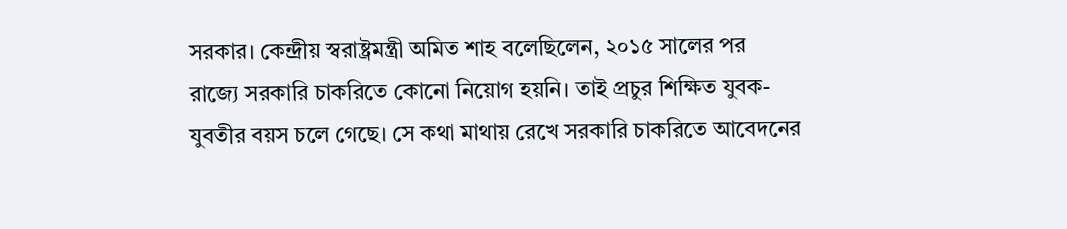সরকার। কেন্দ্রীয় স্বরাষ্ট্রমন্ত্রী অমিত শাহ বলেছিলেন, ২০১৫ সালের পর রাজ্যে সরকারি চাকরিতে কোনো নিয়োগ হয়নি। তাই প্রচুর শিক্ষিত যুবক-যুবতীর বয়স চলে গেছে। সে কথা মাথায় রেখে সরকারি চাকরিতে আবেদনের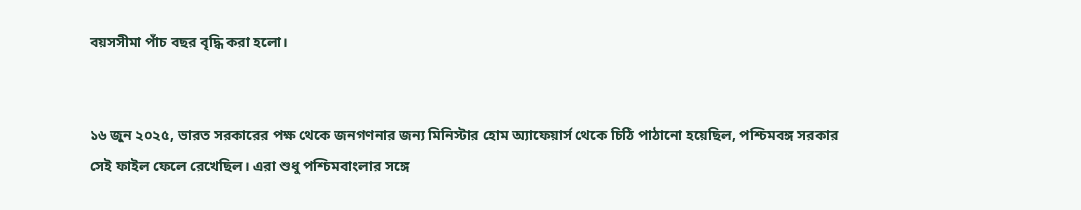বয়সসীমা পাঁচ বছর বৃদ্ধি করা হলো।


১৬ জুন ২০২৫, ভারত সরকারের পক্ষ থেকে জনগণনার জন্য মিনিস্টার হোম অ্যাফেয়ার্স থেকে চিঠি পাঠানো হয়েছিল, পশ্চিমবঙ্গ সরকার সেই ফাইল ফেলে রেখেছিল। এরা শুধু পশ্চিমবাংলার সঙ্গে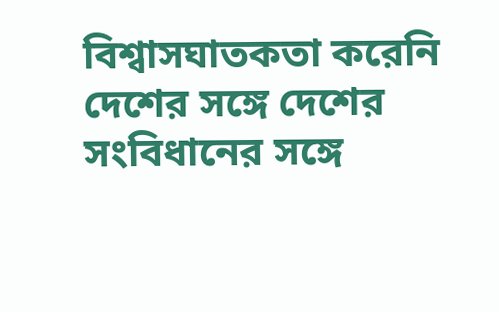বিশ্বাসঘাতকতা করেনি দেশের সঙ্গে দেশের সংবিধানের সঙ্গে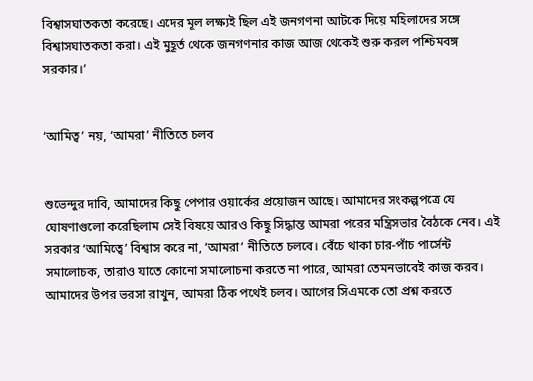বিশ্বাসঘাতকতা করেছে। এদের মূল লক্ষ্যই ছিল এই জনগণনা আটকে দিয়ে মহিলাদের সঙ্গে বিশ্বাসঘাতকতা করা। এই মুহূর্ত থেকে জনগণনার কাজ আজ থেকেই শুরু করল পশ্চিমবঙ্গ সরকার।’


‘আমিত্ব’ নয়, ‘আমরা’ নীতিতে চলব


শুভেন্দুর দাবি, আমাদের কিছু পেপার ওয়ার্কের প্রয়োজন আছে। আমাদের সংকল্পপত্রে যে ঘোষণাগুলো করেছিলাম সেই বিষয়ে আরও কিছু সিদ্ধান্ত আমরা পরের মন্ত্রিসভার বৈঠকে নেব। এই সরকার ‘আমিত্বে’ বিশ্বাস করে না, ‘আমরা’ নীতিতে চলবে। বেঁচে থাকা চার-পাঁচ পার্সেন্ট সমালোচক, তারাও যাতে কোনো সমালোচনা করতে না পারে, আমরা তেমনভাবেই কাজ করব। আমাদের উপর ভরসা রাখুন, আমরা ঠিক পথেই চলব। আগের সিএমকে তো প্রশ্ন করতে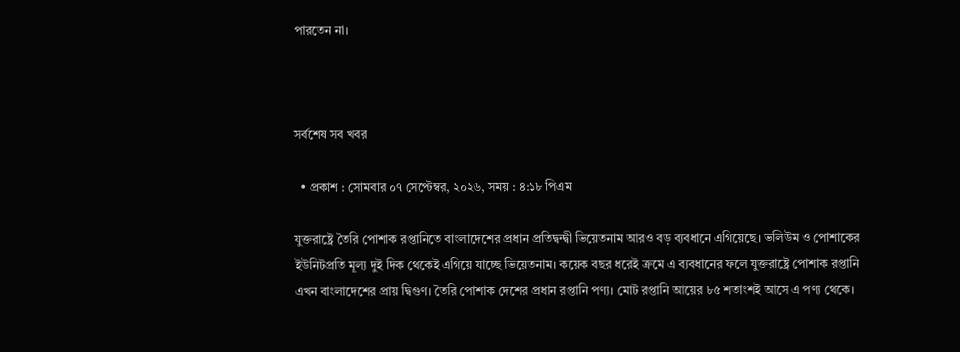পারতেন না।



সর্বশেষ সব খবর

  • প্রকাশ : সোমবার ০৭ সেপ্টেম্বর, ২০২৬, সময় : ৪:১৮ পিএম

যুক্তরাষ্ট্রে তৈরি পোশাক রপ্তানিতে বাংলাদেশের প্রধান প্রতিদ্বন্দ্বী ভিয়েতনাম আরও বড় ব্যবধানে এগিয়েছে। ভলিউম ও পোশাকের ইউনিটপ্রতি মূল্য দুই দিক থেকেই এগিয়ে যাচ্ছে ভিয়েতনাম। কয়েক বছর ধরেই ক্রমে এ ব্যবধানের ফলে যুক্তরাষ্ট্রে পোশাক রপ্তানি এখন বাংলাদেশের প্রায় দ্বিগুণ। তৈরি পোশাক দেশের প্রধান রপ্তানি পণ্য। মোট রপ্তানি আয়ের ৮৫ শতাংশই আসে এ পণ্য থেকে।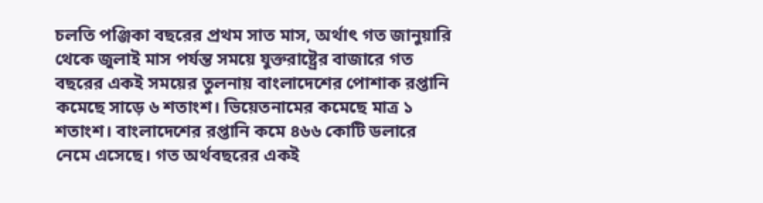চলতি পঞ্জিকা বছরের প্রথম সাত মাস, অর্থাৎ গত জানুয়ারি থেকে জুলাই মাস পর্যন্ত সময়ে যুক্তরাষ্ট্রের বাজারে গত বছরের একই সময়ের তুলনায় বাংলাদেশের পোশাক রপ্তানি কমেছে সাড়ে ৬ শতাংশ। ভিয়েতনামের কমেছে মাত্র ১ শতাংশ। বাংলাদেশের রপ্তানি কমে ৪৬৬ কোটি ডলারে নেমে এসেছে। গত অর্থবছরের একই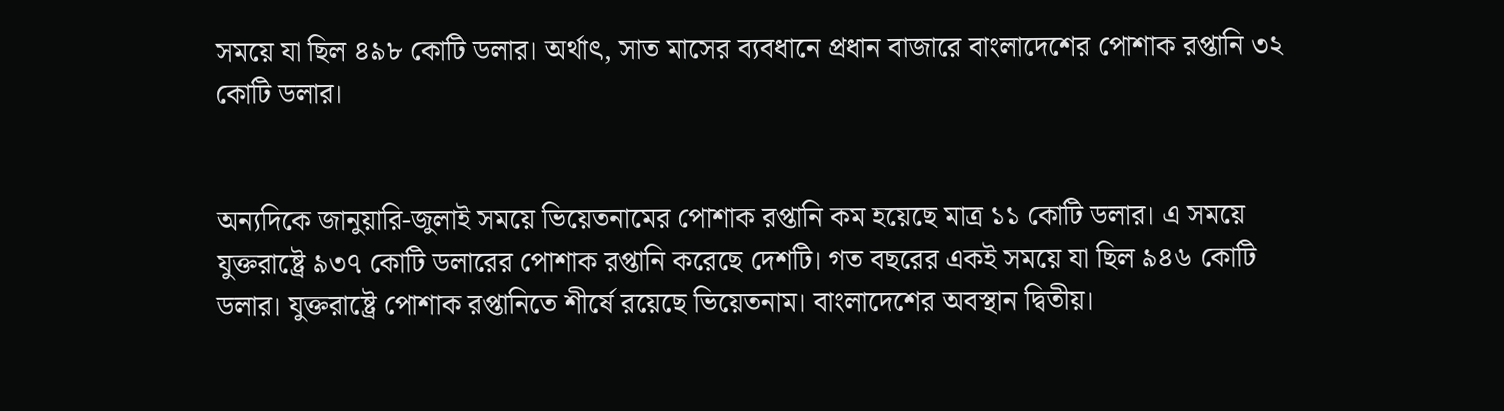সময়ে যা ছিল ৪৯৮ কোটি ডলার। অর্থাৎ, সাত মাসের ব্যবধানে প্রধান বাজারে বাংলাদেশের পোশাক রপ্তানি ৩২ কোটি ডলার।


অন্যদিকে জানুয়ারি-জুলাই সময়ে ভিয়েতনামের পোশাক রপ্তানি কম হয়েছে মাত্র ১১ কোটি ডলার। এ সময়ে যুক্তরাষ্ট্রে ৯৩৭ কোটি ডলারের পোশাক রপ্তানি করেছে দেশটি। গত বছরের একই সময়ে যা ছিল ৯৪৬ কোটি ডলার। যুক্তরাষ্ট্রে পোশাক রপ্তানিতে শীর্ষে রয়েছে ভিয়েতনাম। বাংলাদেশের অবস্থান দ্বিতীয়।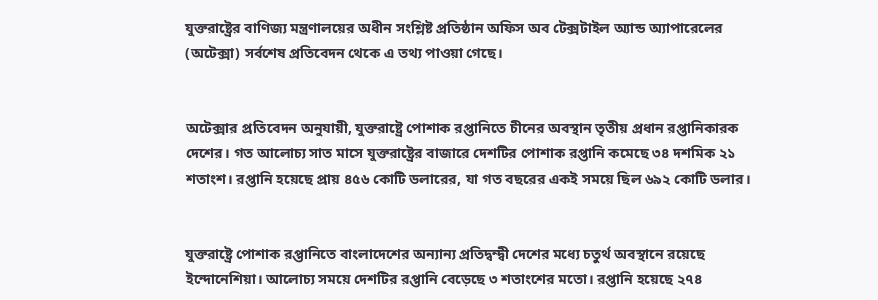যুক্তরাষ্ট্রের বাণিজ্য মন্ত্রণালয়ের অধীন সংশ্লিষ্ট প্রতিষ্ঠান অফিস অব টেক্সটাইল অ্যান্ড অ্যাপারেলের (অটেক্সা) সর্বশেষ প্রতিবেদন থেকে এ তথ্য পাওয়া গেছে।


অটেক্সার প্রতিবেদন অনুযায়ী, যুক্তরাষ্ট্রে পোশাক রপ্তানিতে চীনের অবস্থান তৃতীয় প্রধান রপ্তানিকারক দেশের। গত আলোচ্য সাত মাসে যুক্তরাষ্ট্রের বাজারে দেশটির পোশাক রপ্তানি কমেছে ৩৪ দশমিক ২১ শতাংশ। রপ্তানি হয়েছে প্রায় ৪৫৬ কোটি ডলারের, যা গত বছরের একই সময়ে ছিল ৬৯২ কোটি ডলার।


যুক্তরাষ্ট্রে পোশাক রপ্তানিতে বাংলাদেশের অন্যান্য প্রতিদ্বন্দ্বী দেশের মধ্যে চতুর্থ অবস্থানে রয়েছে ইন্দোনেশিয়া। আলোচ্য সময়ে দেশটির রপ্তানি বেড়েছে ৩ শতাংশের মতো। রপ্তানি হয়েছে ২৭৪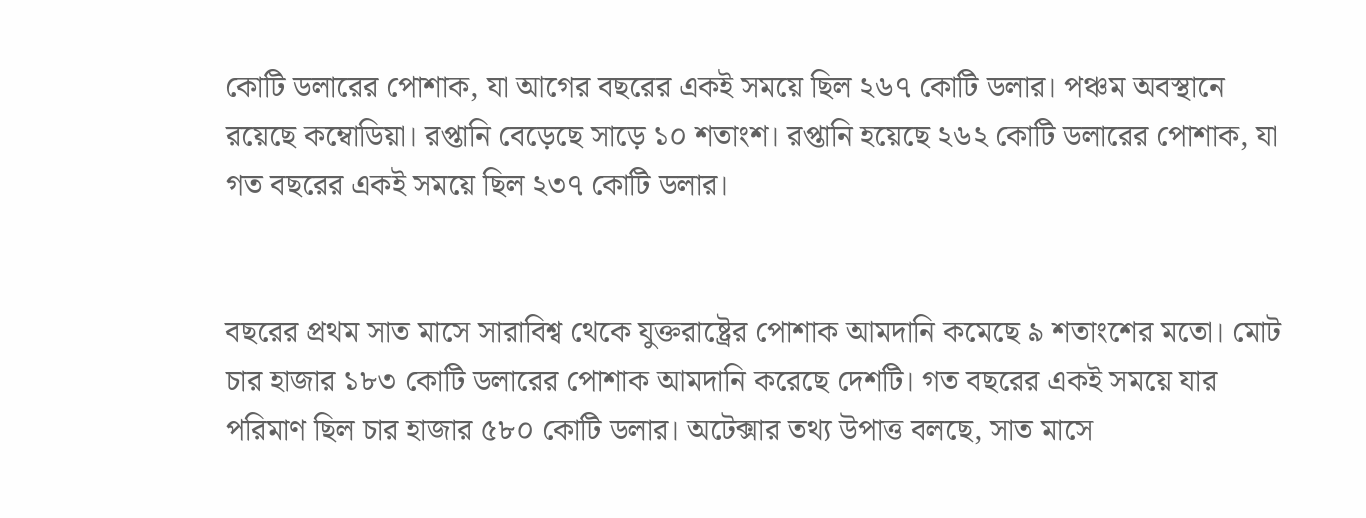কোটি ডলারের পোশাক, যা আগের বছরের একই সময়ে ছিল ২৬৭ কোটি ডলার। পঞ্চম অবস্থানে রয়েছে কম্বোডিয়া। রপ্তানি বেড়েছে সাড়ে ১০ শতাংশ। রপ্তানি হয়েছে ২৬২ কোটি ডলারের পোশাক, যা গত বছরের একই সময়ে ছিল ২৩৭ কোটি ডলার।


বছরের প্রথম সাত মাসে সারাবিশ্ব থেকে যুক্তরাষ্ট্রের পোশাক আমদানি কমেছে ৯ শতাংশের মতো। মোট চার হাজার ১৮৩ কোটি ডলারের পোশাক আমদানি করেছে দেশটি। গত বছরের একই সময়ে যার পরিমাণ ছিল চার হাজার ৫৮০ কোটি ডলার। অটেক্সার তথ্য উপাত্ত বলছে, সাত মাসে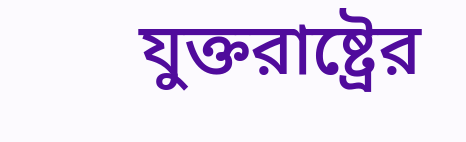যুক্তরাষ্ট্রের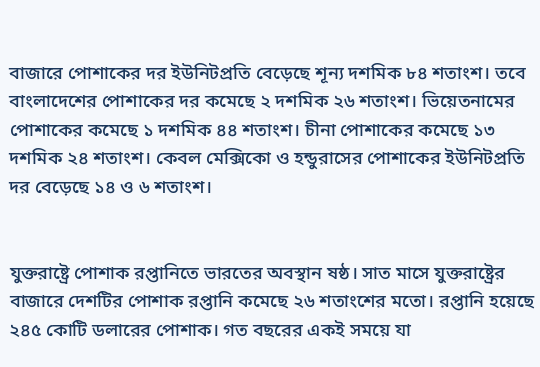বাজারে পোশাকের দর ইউনিটপ্রতি বেড়েছে শূন্য দশমিক ৮৪ শতাংশ। তবে বাংলাদেশের পোশাকের দর কমেছে ২ দশমিক ২৬ শতাংশ। ভিয়েতনামের পোশাকের কমেছে ১ দশমিক ৪৪ শতাংশ। চীনা পোশাকের কমেছে ১৩ দশমিক ২৪ শতাংশ। কেবল মেক্সিকো ও হন্ডুরাসের পোশাকের ইউনিটপ্রতি দর বেড়েছে ১৪ ও ৬ শতাংশ।


যুক্তরাষ্ট্রে পোশাক রপ্তানিতে ভারতের অবস্থান ষষ্ঠ। সাত মাসে যুক্তরাষ্ট্রের বাজারে দেশটির পোশাক রপ্তানি কমেছে ২৬ শতাংশের মতো। রপ্তানি হয়েছে ২৪৫ কোটি ডলারের পোশাক। গত বছরের একই সময়ে যা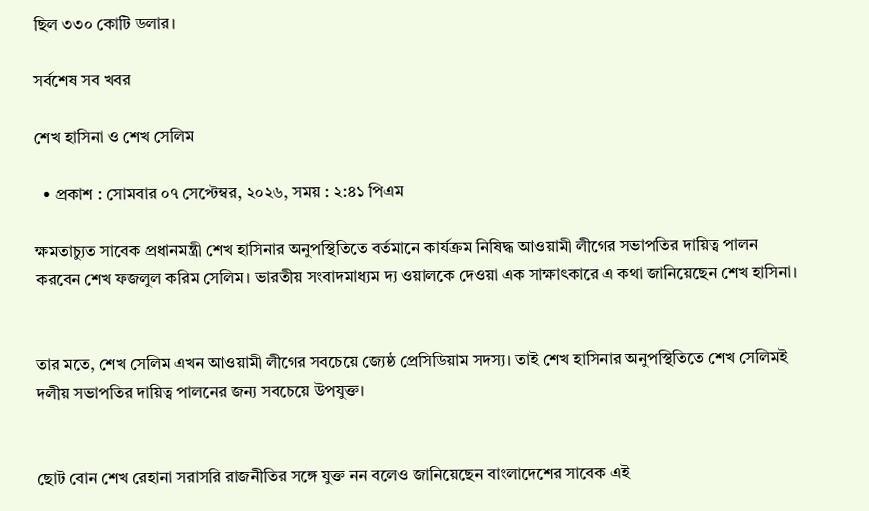ছিল ৩৩০ কোটি ডলার।

সর্বশেষ সব খবর

শেখ হাসিনা ও শেখ সেলিম

  • প্রকাশ : সোমবার ০৭ সেপ্টেম্বর, ২০২৬, সময় : ২:৪১ পিএম

ক্ষমতাচ্যুত সাবেক প্রধানমন্ত্রী শেখ হাসিনার অনুপস্থিতিতে বর্তমানে কার্যক্রম নিষিদ্ধ আওয়ামী লীগের সভাপতির দায়িত্ব পালন করবেন শেখ ফজলুল করিম সেলিম। ভারতীয় সংবাদমাধ্যম দ্য ওয়ালকে দেওয়া এক সাক্ষাৎকারে এ কথা জানিয়েছেন শেখ হাসিনা।


তার মতে, শেখ সেলিম এখন আওয়ামী লীগের সবচেয়ে জ্যেষ্ঠ প্রেসিডিয়াম সদস্য। তাই শেখ হাসিনার অনুপস্থিতিতে শেখ সেলিমই দলীয় সভাপতির দায়িত্ব পালনের জন্য সবচেয়ে উপযুক্ত।


ছোট বোন শেখ রেহানা সরাসরি রাজনীতির সঙ্গে যুক্ত নন বলেও জানিয়েছেন বাংলাদেশের সাবেক এই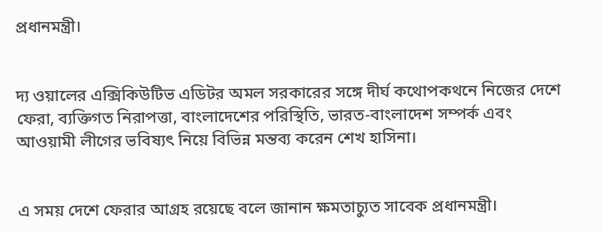প্রধানমন্ত্রী।


দ্য ওয়ালের এক্সিকিউটিভ এডিটর অমল সরকারের সঙ্গে দীর্ঘ কথোপকথনে নিজের দেশে ফেরা, ব্যক্তিগত নিরাপত্তা, বাংলাদেশের পরিস্থিতি, ভারত-বাংলাদেশ সম্পর্ক এবং আওয়ামী লীগের ভবিষ্যৎ নিয়ে বিভিন্ন মন্তব্য করেন শেখ হাসিনা।


এ সময় দেশে ফেরার আগ্রহ রয়েছে বলে জানান ক্ষমতাচ্যুত সাবেক প্রধানমন্ত্রী।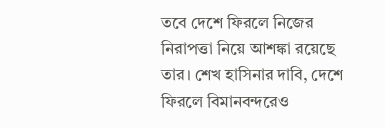তবে দেশে ফিরলে নিজের নিরাপত্তা নিয়ে আশঙ্কা রয়েছে তার। শেখ হাসিনার দাবি, দেশে ফিরলে বিমানবন্দরেও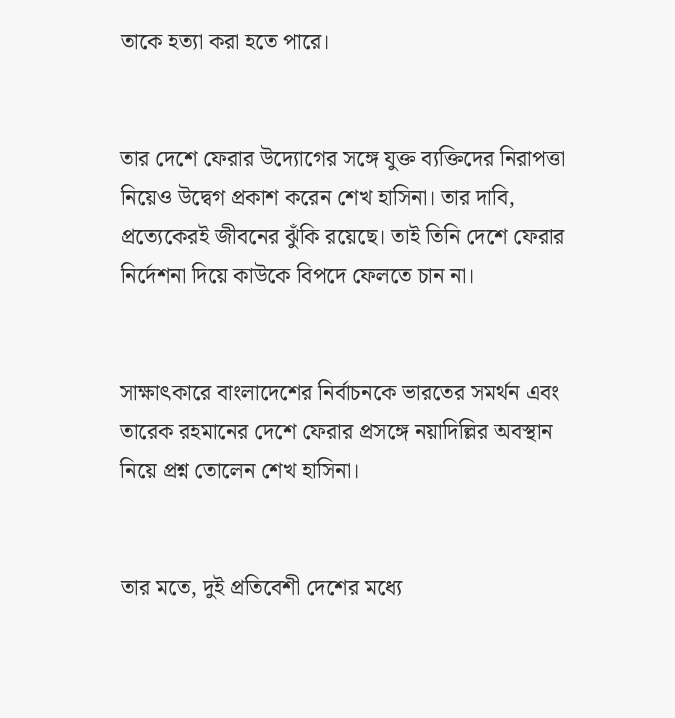তাকে হত্যা করা হতে পারে।


তার দেশে ফেরার উদ্যোগের সঙ্গে যুক্ত ব্যক্তিদের নিরাপত্তা নিয়েও উদ্বেগ প্রকাশ করেন শেখ হাসিনা। তার দাবি, প্রত্যেকেরই জীবনের ঝুঁকি রয়েছে। তাই তিনি দেশে ফেরার নির্দেশনা দিয়ে কাউকে বিপদে ফেলতে চান না।


সাক্ষাৎকারে বাংলাদেশের নির্বাচনকে ভারতের সমর্থন এবং তারেক রহমানের দেশে ফেরার প্রসঙ্গে নয়াদিল্লির অবস্থান নিয়ে প্রশ্ন তোলেন শেখ হাসিনা।


তার মতে, দুই প্রতিবেশী দেশের মধ্যে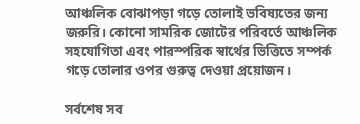আঞ্চলিক বোঝাপড়া গড়ে তোলাই ভবিষ্যতের জন্য জরুরি। কোনো সামরিক জোটের পরিবর্তে আঞ্চলিক সহযোগিতা এবং পারস্পরিক স্বার্থের ভিত্তিতে সম্পর্ক গড়ে তোলার ওপর গুরুত্ব দেওয়া প্রয়োজন।

সর্বশেষ সব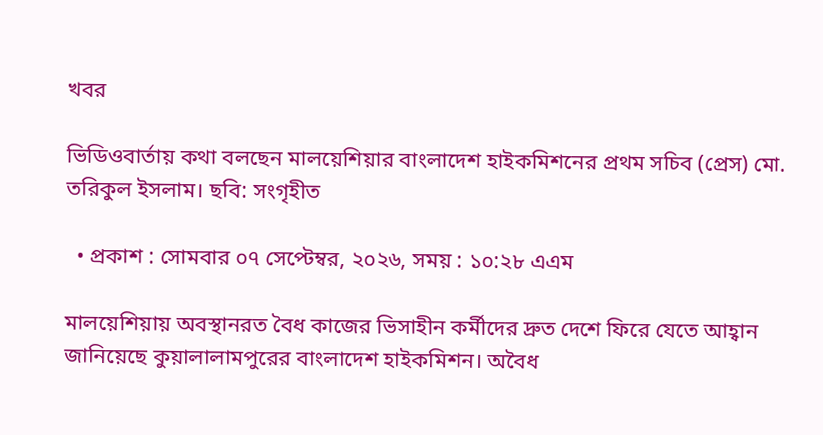খবর

ভিডিওবার্তায় কথা বলছেন মালয়েশিয়ার বাংলাদেশ হাইকমিশনের প্রথম সচিব (প্রেস) মো. তরিকুল ইসলাম। ছবি: সংগৃহীত

  • প্রকাশ : সোমবার ০৭ সেপ্টেম্বর, ২০২৬, সময় : ১০:২৮ এএম

মালয়েশিয়ায় অবস্থানরত বৈধ কাজের ভিসাহীন কর্মীদের দ্রুত দেশে ফিরে যেতে আহ্বান জানিয়েছে কুয়ালালামপুরের বাংলাদেশ হাইকমিশন। অবৈধ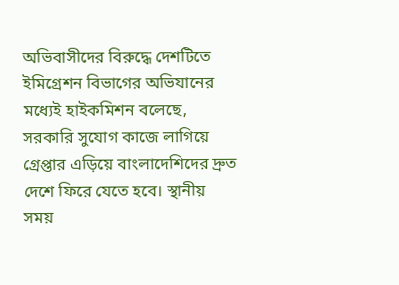অভিবাসীদের বিরুদ্ধে দেশটিতে ইমিগ্রেশন বিভাগের অভিযানের মধ্যেই হাইকমিশন বলেছে, সরকারি সুযোগ কাজে লাগিয়ে গ্রেপ্তার এড়িয়ে বাংলাদেশিদের দ্রুত দেশে ফিরে যেতে হবে। স্থানীয় সময়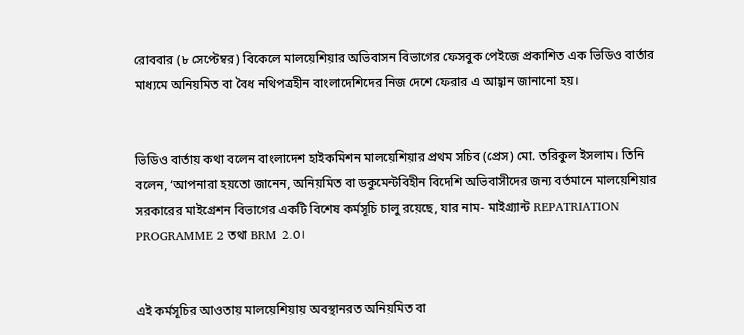রোববার (৮ সেপ্টেম্বর) বিকেলে মালয়েশিয়ার অভিবাসন বিভাগের ফেসবুক পেইজে প্রকাশিত এক ভিডিও বার্তার মাধ্যমে অনিয়মিত বা বৈধ নথিপত্রহীন বাংলাদেশিদের নিজ দেশে ফেরার এ আহ্বান জানানো হয়।


ভিডিও বার্তায় কথা বলেন বাংলাদেশ হাইকমিশন মালয়েশিয়ার প্রথম সচিব (প্রেস) মো. তরিকুল ইসলাম। তিনি বলেন, ‘আপনারা হয়তো জানেন, অনিয়মিত বা ডকুমেন্টবিহীন বিদেশি অভিবাসীদের জন্য বর্তমানে মালয়েশিয়ার সরকারের মাইগ্রেশন বিভাগের একটি বিশেষ কর্মসূচি চালু রয়েছে, যার নাম- মাইগ্র্যান্ট REPATRIATION PROGRAMME 2 তথা BRM 2.0।


এই কর্মসূচির আওতায় মালয়েশিয়ায় অবস্থানরত অনিয়মিত বা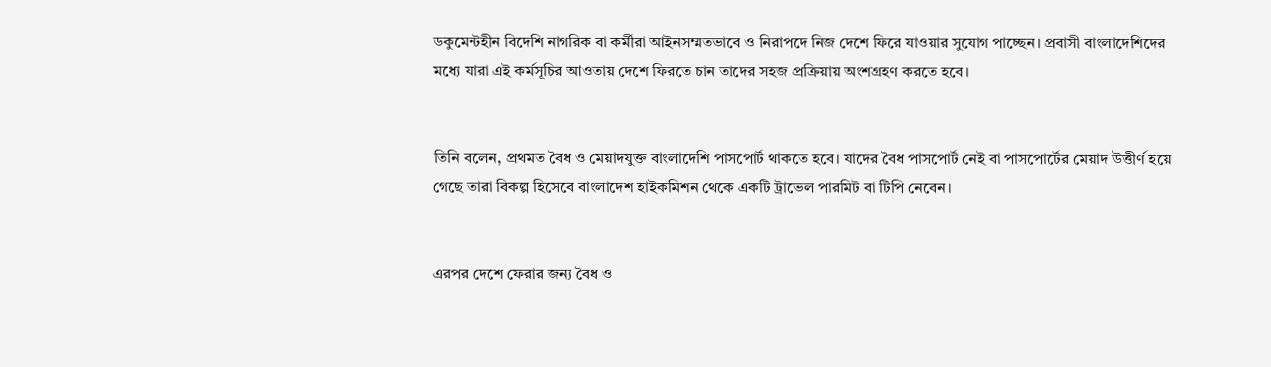ডকুমেন্টহীন বিদেশি নাগরিক বা কর্মীরা আইনসম্মতভাবে ও নিরাপদে নিজ দেশে ফিরে যাওয়ার সুযোগ পাচ্ছেন। প্রবাসী বাংলাদেশিদের মধ্যে যারা এই কর্মসূচির আওতায় দেশে ফিরতে চান তাদের সহজ প্রক্রিয়ায় অংশগ্রহণ করতে হবে।


তিনি বলেন, প্রথমত বৈধ ও মেয়াদযুক্ত বাংলাদেশি পাসপোর্ট থাকতে হবে। যাদের বৈধ পাসপোর্ট নেই বা পাসপোর্টের মেয়াদ উত্তীর্ণ হয়ে গেছে তারা বিকল্প হিসেবে বাংলাদেশ হাইকমিশন থেকে একটি ট্রাভেল পারমিট বা টিপি নেবেন।


এরপর দেশে ফেরার জন্য বৈধ ও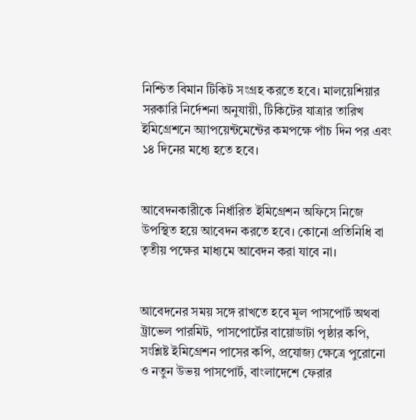নিশ্চিত বিমান টিকিট সংগ্রহ করতে হবে। মালয়েশিয়ার সরকারি নির্দেশনা অনুযায়ী, টিকিটের যাত্রার তারিখ ইমিগ্রেশনে অ্যাপয়েন্টমেন্টের কমপক্ষে পাঁচ দিন পর এবং ১৪ দিনের মধ্যে হতে হবে।


আবেদনকারীকে নির্ধারিত ইমিগ্রেশন অফিসে নিজে উপস্থিত হয়ে আবেদন করতে হবে। কোনো প্রতিনিধি বা তৃতীয় পক্ষের মাধ্যমে আবেদন করা যাবে না।


আবেদনের সময় সঙ্গে রাখতে হবে মূল পাসপোর্ট অথবা ট্রাভেল পারমিট, পাসপোর্টের বায়োডাটা পৃষ্ঠার কপি, সংশ্লিষ্ট ইমিগ্রেশন পাসের কপি, প্রযোজ্য ক্ষেত্রে পুরোনো ও নতুন উভয় পাসপোর্ট, বাংলাদেশে ফেরার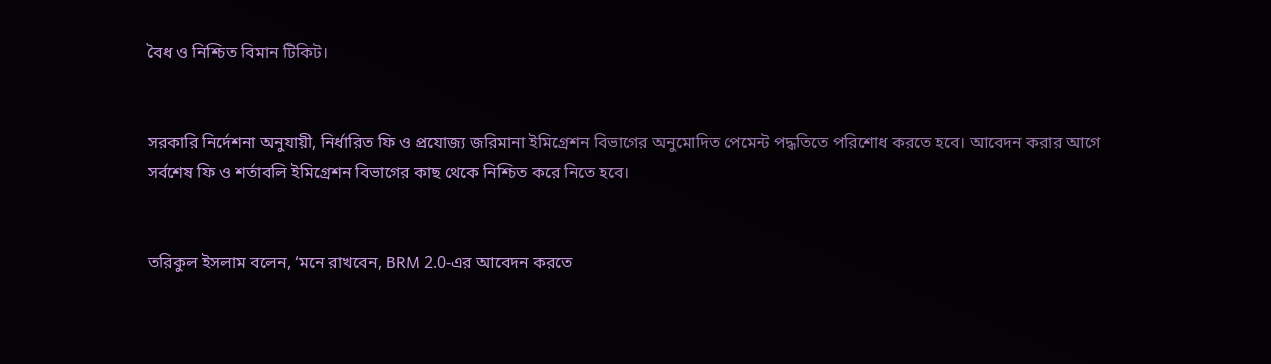বৈধ ও নিশ্চিত বিমান টিকিট।


সরকারি নির্দেশনা অনুযায়ী, নির্ধারিত ফি ও প্রযোজ্য জরিমানা ইমিগ্রেশন বিভাগের অনুমোদিত পেমেন্ট পদ্ধতিতে পরিশোধ করতে হবে। আবেদন করার আগে সর্বশেষ ফি ও শর্তাবলি ইমিগ্রেশন বিভাগের কাছ থেকে নিশ্চিত করে নিতে হবে।


তরিকুল ইসলাম বলেন, ‘মনে রাখবেন, BRM 2.0-এর আবেদন করতে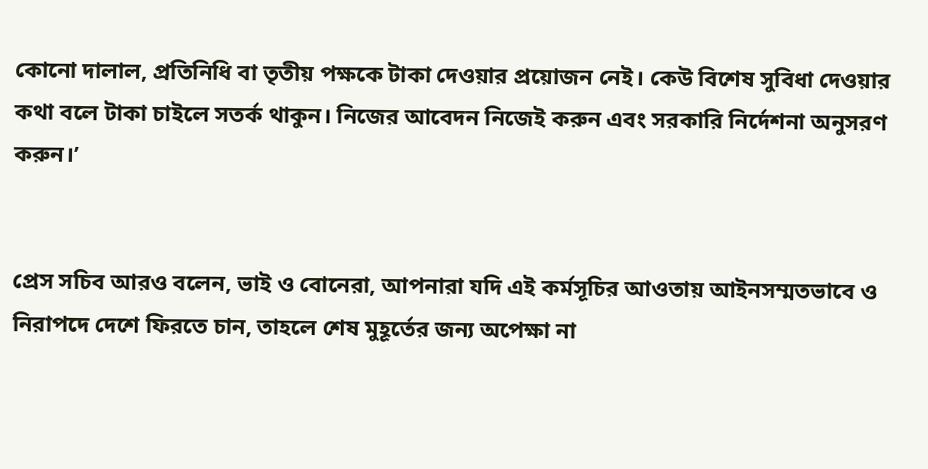কোনো দালাল, প্রতিনিধি বা তৃতীয় পক্ষকে টাকা দেওয়ার প্রয়োজন নেই। কেউ বিশেষ সুবিধা দেওয়ার কথা বলে টাকা চাইলে সতর্ক থাকুন। নিজের আবেদন নিজেই করুন এবং সরকারি নির্দেশনা অনুসরণ করুন।’


প্রেস সচিব আরও বলেন, ভাই ও বোনেরা, আপনারা যদি এই কর্মসূচির আওতায় আইনসম্মতভাবে ও নিরাপদে দেশে ফিরতে চান, তাহলে শেষ মুহূর্তের জন্য অপেক্ষা না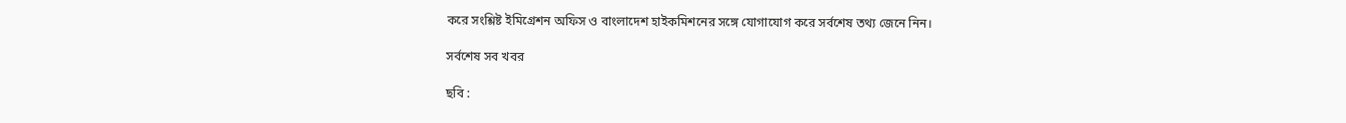করে সংশ্লিষ্ট ইমিগ্রেশন অফিস ও বাংলাদেশ হাইকমিশনের সঙ্গে যোগাযোগ করে সর্বশেষ তথ্য জেনে নিন।

সর্বশেষ সব খবর

ছবি :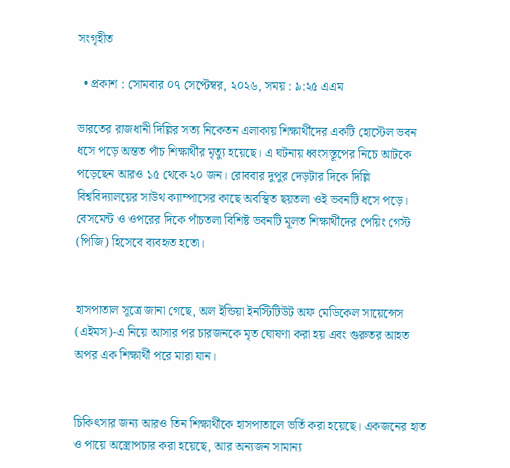সংগৃহীত

  • প্রকাশ : সোমবার ০৭ সেপ্টেম্বর, ২০২৬, সময় : ৯:২৫ এএম

ভারতের রাজধানী দিল্লির সত্য নিকেতন এলাকায় শিক্ষার্থীদের একটি হোস্টেল ভবন ধসে পড়ে অন্তত পাঁচ শিক্ষার্থীর মৃত্যু হয়েছে। এ ঘটনায় ধ্বংসস্তূপের নিচে আটকে পড়েছেন আরও ১৫ থেকে ২০ জন। রোববার দুপুর দেড়টার দিকে দিল্লি বিশ্ববিদ্যালয়ের সাউথ ক্যাম্পাসের কাছে অবস্থিত ছয়তলা ওই ভবনটি ধসে পড়ে। বেসমেন্ট ও ওপরের দিকে পাঁচতলা বিশিষ্ট ভবনটি মূলত শিক্ষার্থীদের পেয়িং গেস্ট (পিজি) হিসেবে ব্যবহৃত হতো।


হাসপাতাল সূত্রে জানা গেছে, অল ইন্ডিয়া ইনস্টিটিউট অফ মেডিকেল সায়েন্সেস (এইমস)-এ নিয়ে আসার পর চারজনকে মৃত ঘোষণা করা হয় এবং গুরুতর আহত অপর এক শিক্ষার্থী পরে মারা যান।


চিকিৎসার জন্য আরও তিন শিক্ষার্থীকে হাসপাতালে ভর্তি করা হয়েছে। একজনের হাত ও পায়ে অস্ত্রোপচার করা হয়েছে, আর অন্যজন সামান্য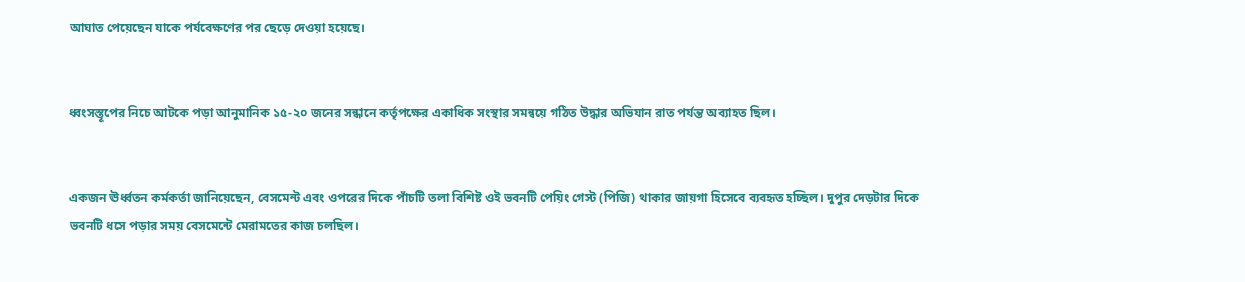আঘাত পেয়েছেন যাকে পর্যবেক্ষণের পর ছেড়ে দেওয়া হয়েছে।


ধ্বংসস্তূপের নিচে আটকে পড়া আনুমানিক ১৫-২০ জনের সন্ধানে কর্তৃপক্ষের একাধিক সংস্থার সমন্বয়ে গঠিত উদ্ধার অভিযান রাত পর্যন্ত অব্যাহত ছিল।


একজন ঊর্ধ্বতন কর্মকর্তা জানিয়েছেন, বেসমেন্ট এবং ওপরের দিকে পাঁচটি তলা বিশিষ্ট ওই ভবনটি পেয়িং গেস্ট (পিজি) থাকার জায়গা হিসেবে ব্যবহৃত হচ্ছিল। দুপুর দেড়টার দিকে ভবনটি ধসে পড়ার সময় বেসমেন্টে মেরামতের কাজ চলছিল।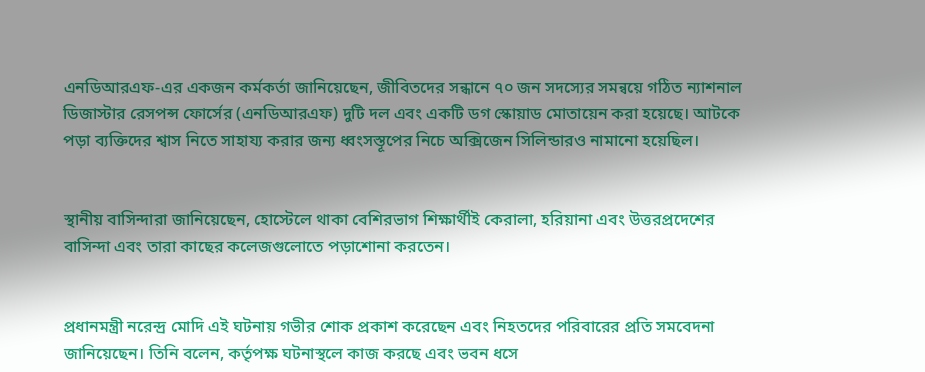এনডিআরএফ-এর একজন কর্মকর্তা জানিয়েছেন, জীবিতদের সন্ধানে ৭০ জন সদস্যের সমন্বয়ে গঠিত ন্যাশনাল ডিজাস্টার রেসপন্স ফোর্সের (এনডিআরএফ) দুটি দল এবং একটি ডগ স্কোয়াড মোতায়েন করা হয়েছে। আটকে পড়া ব্যক্তিদের শ্বাস নিতে সাহায্য করার জন্য ধ্বংসস্তূপের নিচে অক্সিজেন সিলিন্ডারও নামানো হয়েছিল।


স্থানীয় বাসিন্দারা জানিয়েছেন, হোস্টেলে থাকা বেশিরভাগ শিক্ষার্থীই কেরালা, হরিয়ানা এবং উত্তরপ্রদেশের বাসিন্দা এবং তারা কাছের কলেজগুলোতে পড়াশোনা করতেন।


প্রধানমন্ত্রী নরেন্দ্র মোদি এই ঘটনায় গভীর শোক প্রকাশ করেছেন এবং নিহতদের পরিবারের প্রতি সমবেদনা জানিয়েছেন। তিনি বলেন, কর্তৃপক্ষ ঘটনাস্থলে কাজ করছে এবং ভবন ধসে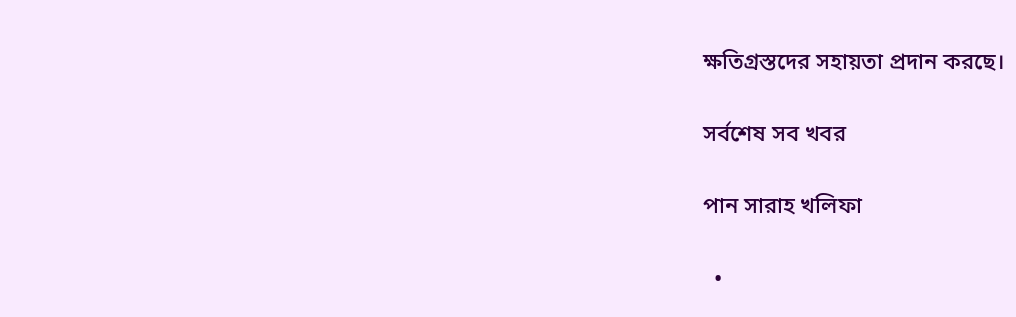ক্ষতিগ্রস্তদের সহায়তা প্রদান করছে।

সর্বশেষ সব খবর

পান সারাহ খলিফা

  •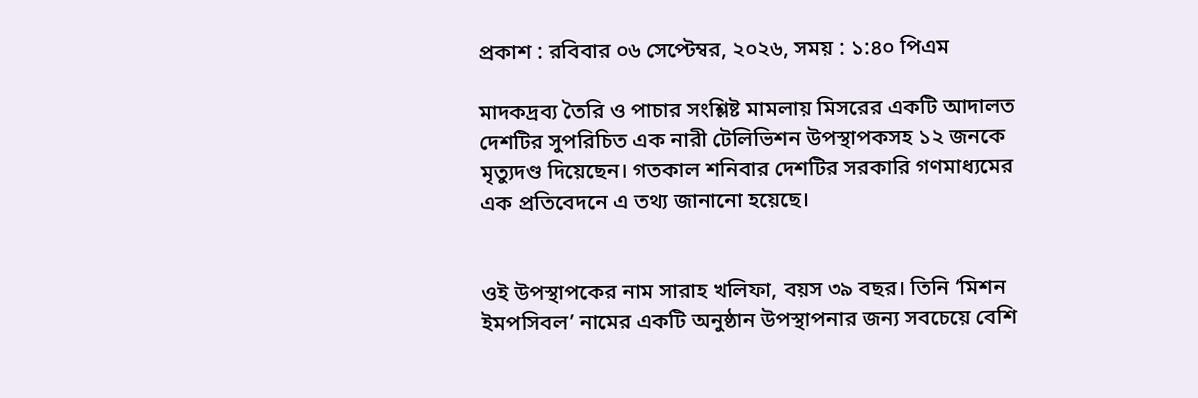প্রকাশ : রবিবার ০৬ সেপ্টেম্বর, ২০২৬, সময় : ১:৪০ পিএম

মাদকদ্রব্য তৈরি ও পাচার সংশ্লিষ্ট মামলায় মিসরের একটি আদালত দেশটির সুপরিচিত এক নারী টেলিভিশন উপস্থাপকসহ ১২ জনকে মৃত্যুদণ্ড দিয়েছেন। গতকাল শনিবার দেশটির সরকারি গণমাধ্যমের এক প্রতিবেদনে এ তথ্য জানানো হয়েছে।


ওই উপস্থাপকের নাম সারাহ খলিফা, বয়স ৩৯ বছর। তিনি ‘মিশন ইমপসিবল’ নামের একটি অনুষ্ঠান উপস্থাপনার জন্য সবচেয়ে বেশি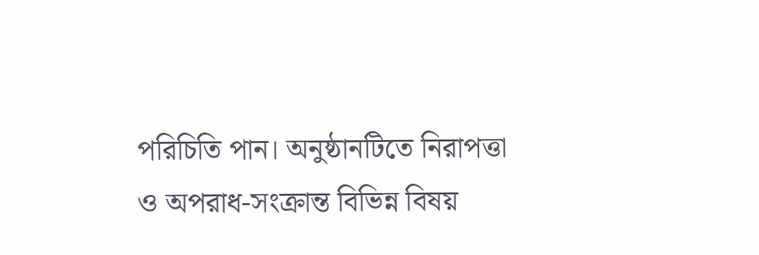পরিচিতি পান। অনুষ্ঠানটিতে নিরাপত্তা ও অপরাধ-সংক্রান্ত বিভিন্ন বিষয়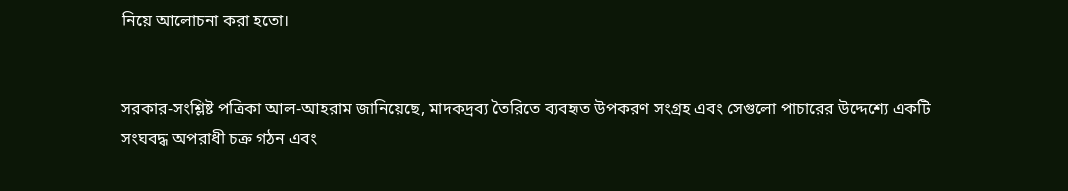নিয়ে আলোচনা করা হতো।


সরকার-সংশ্লিষ্ট পত্রিকা আল-আহরাম জানিয়েছে, মাদকদ্রব্য তৈরিতে ব্যবহৃত উপকরণ সংগ্রহ এবং সেগুলো পাচারের উদ্দেশ্যে একটি সংঘবদ্ধ অপরাধী চক্র গঠন এবং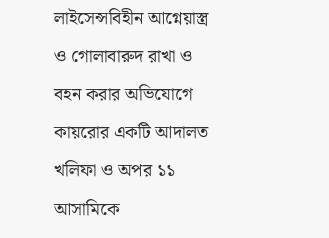লাইসেন্সবিহীন আগ্নেয়াস্ত্র ও গোলাবারুদ রাখা ও বহন করার অভিযোগে কায়রোর একটি আদালত খলিফা ও অপর ১১ আসামিকে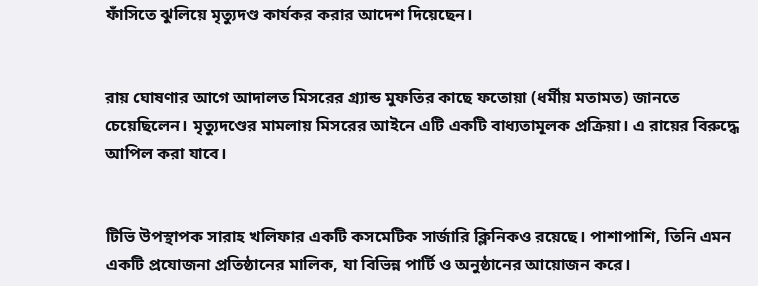ফাঁসিতে ঝুলিয়ে মৃত্যুদণ্ড কার্যকর করার আদেশ দিয়েছেন।


রায় ঘোষণার আগে আদালত মিসরের গ্র্যান্ড মুফতির কাছে ফতোয়া (ধর্মীয় মতামত) জানতে চেয়েছিলেন। মৃত্যুদণ্ডের মামলায় মিসরের আইনে এটি একটি বাধ্যতামূলক প্রক্রিয়া। এ রায়ের বিরুদ্ধে আপিল করা যাবে।


টিভি উপস্থাপক সারাহ খলিফার একটি কসমেটিক সার্জারি ক্লিনিকও রয়েছে। পাশাপাশি, তিনি এমন একটি প্রযোজনা প্রতিষ্ঠানের মালিক, যা বিভিন্ন পার্টি ও অনুষ্ঠানের আয়োজন করে।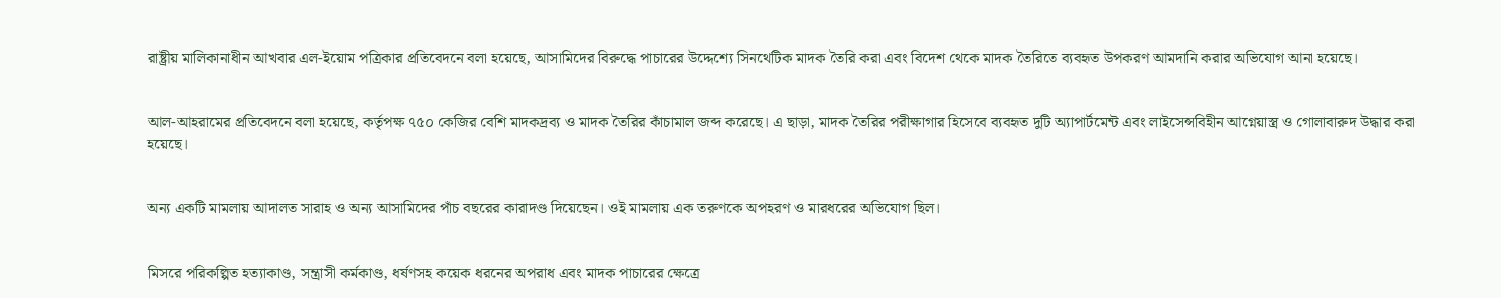রাষ্ট্রীয় মালিকানাধীন আখবার এল-ইয়োম পত্রিকার প্রতিবেদনে বলা হয়েছে, আসামিদের বিরুদ্ধে পাচারের উদ্দেশ্যে সিনথেটিক মাদক তৈরি করা এবং বিদেশ থেকে মাদক তৈরিতে ব্যবহৃত উপকরণ আমদানি করার অভিযোগ আনা হয়েছে।


আল-আহরামের প্রতিবেদনে বলা হয়েছে, কর্তৃপক্ষ ৭৫০ কেজির বেশি মাদকদ্রব্য ও মাদক তৈরির কাঁচামাল জব্দ করেছে। এ ছাড়া, মাদক তৈরির পরীক্ষাগার হিসেবে ব্যবহৃত দুটি অ্যাপার্টমেন্ট এবং লাইসেন্সবিহীন আগ্নেয়াস্ত্র ও গোলাবারুদ উদ্ধার করা হয়েছে।


অন্য একটি মামলায় আদালত সারাহ ও অন্য আসামিদের পাঁচ বছরের কারাদণ্ড দিয়েছেন। ওই মামলায় এক তরুণকে অপহরণ ও মারধরের অভিযোগ ছিল।


মিসরে পরিকল্পিত হত্যাকাণ্ড, সন্ত্রাসী কর্মকাণ্ড, ধর্ষণসহ কয়েক ধরনের অপরাধ এবং মাদক পাচারের ক্ষেত্রে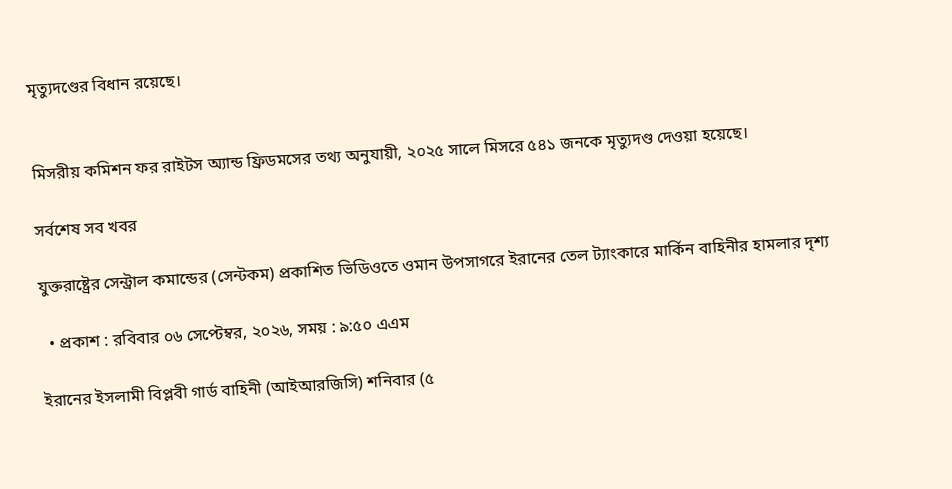মৃত্যুদণ্ডের বিধান রয়েছে।


মিসরীয় কমিশন ফর রাইটস অ্যান্ড ফ্রিডমসের তথ্য অনুযায়ী, ২০২৫ সালে মিসরে ৫৪১ জনকে মৃত্যুদণ্ড দেওয়া হয়েছে।

সর্বশেষ সব খবর

যুক্তরাষ্ট্রের সেন্ট্রাল কমান্ডের (সেন্টকম) প্রকাশিত ভিডিওতে ওমান উপসাগরে ইরানের তেল ট্যাংকারে মার্কিন বাহিনীর হামলার দৃশ্য

  • প্রকাশ : রবিবার ০৬ সেপ্টেম্বর, ২০২৬, সময় : ৯:৫০ এএম

ইরানের ইসলামী বিপ্লবী গার্ড বাহিনী (আইআরজিসি) শনিবার (৫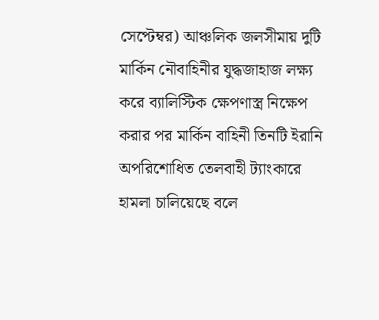সেপ্টেম্বর) আঞ্চলিক জলসীমায় দুটি মার্কিন নৌবাহিনীর যুদ্ধজাহাজ লক্ষ্য করে ব্যালিস্টিক ক্ষেপণাস্ত্র নিক্ষেপ করার পর মার্কিন বাহিনী তিনটি ইরানি অপরিশোধিত তেলবাহী ট্যাংকারে হামলা চালিয়েছে বলে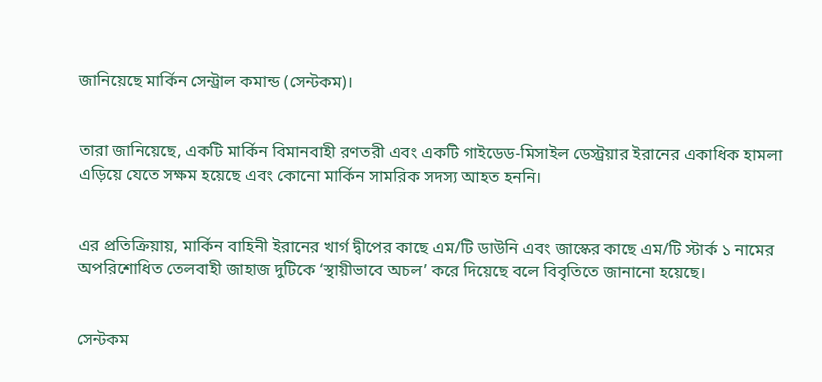জানিয়েছে মার্কিন সেন্ট্রাল কমান্ড (সেন্টকম)।


তারা জানিয়েছে, একটি মার্কিন বিমানবাহী রণতরী এবং একটি গাইডেড-মিসাইল ডেস্ট্রয়ার ইরানের একাধিক হামলা এড়িয়ে যেতে সক্ষম হয়েছে এবং কোনো মার্কিন সামরিক সদস্য আহত হননি।


এর প্রতিক্রিয়ায়, মার্কিন বাহিনী ইরানের খার্গ দ্বীপের কাছে এম/টি ডাউনি এবং জাস্কের কাছে এম/টি স্টার্ক ১ নামের অপরিশোধিত তেলবাহী জাহাজ দুটিকে ‘স্থায়ীভাবে অচল’ করে দিয়েছে বলে বিবৃতিতে জানানো হয়েছে।


সেন্টকম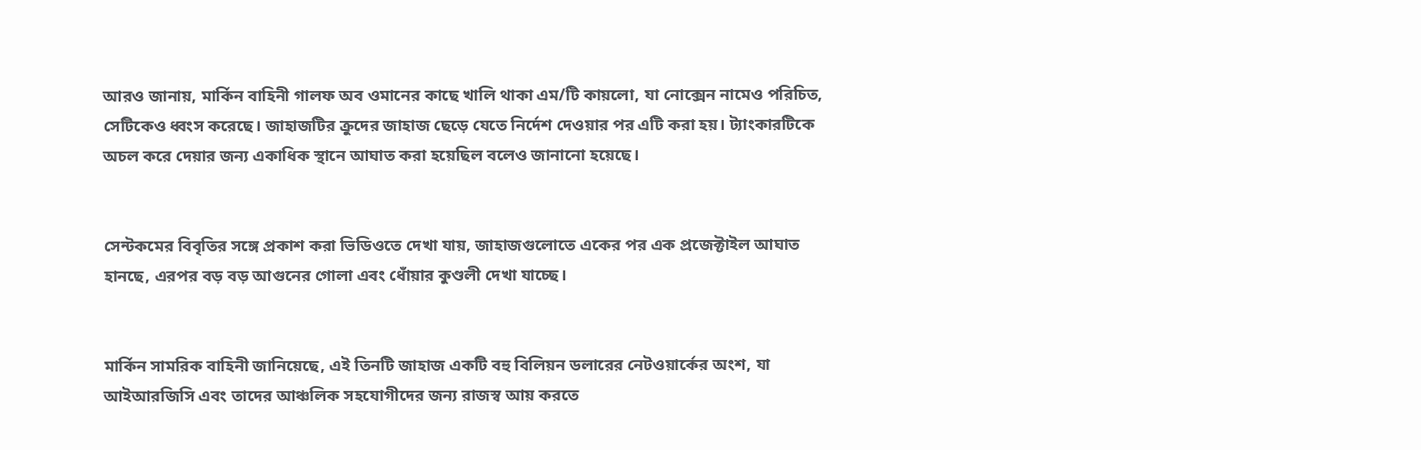আরও জানায়, মার্কিন বাহিনী গালফ অব ওমানের কাছে খালি থাকা এম/টি কায়লো, যা নোক্সেন নামেও পরিচিত, সেটিকেও ধ্বংস করেছে। জাহাজটির ক্রুদের জাহাজ ছেড়ে যেতে নির্দেশ দেওয়ার পর এটি করা হয়। ট্যাংকারটিকে অচল করে দেয়ার জন্য একাধিক স্থানে আঘাত করা হয়েছিল বলেও জানানো হয়েছে।


সেন্টকমের বিবৃতির সঙ্গে প্রকাশ করা ভিডিওতে দেখা যায়, জাহাজগুলোতে একের পর এক প্রজেক্টাইল আঘাত হানছে, এরপর বড় বড় আগুনের গোলা এবং ধোঁয়ার কুণ্ডলী দেখা যাচ্ছে।


মার্কিন সামরিক বাহিনী জানিয়েছে, এই তিনটি জাহাজ একটি বহু বিলিয়ন ডলারের নেটওয়ার্কের অংশ, যা আইআরজিসি এবং তাদের আঞ্চলিক সহযোগীদের জন্য রাজস্ব আয় করতে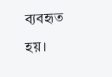ব্যবহৃত হয়।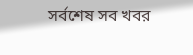সর্বশেষ সব খবর